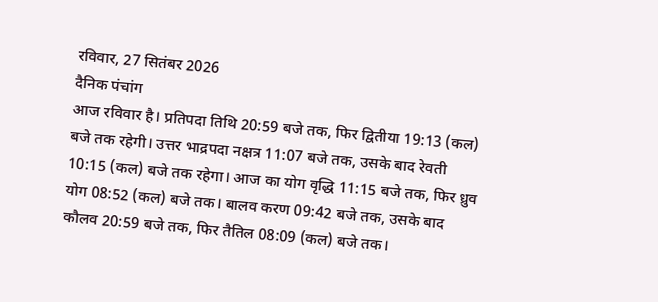रविवार, 27 सितंबर 2026
दैनिक पंचांग
आज रविवार है। प्रतिपदा तिथि 20:59 बजे तक, फिर द्वितीया 19:13 (कल) बजे तक रहेगी। उत्तर भाद्रपदा नक्षत्र 11:07 बजे तक, उसके बाद रेवती 10:15 (कल) बजे तक रहेगा। आज का योग वृद्धि 11:15 बजे तक, फिर ध्रुव योग 08:52 (कल) बजे तक। बालव करण 09:42 बजे तक, उसके बाद कौलव 20:59 बजे तक, फिर तैतिल 08:09 (कल) बजे तक।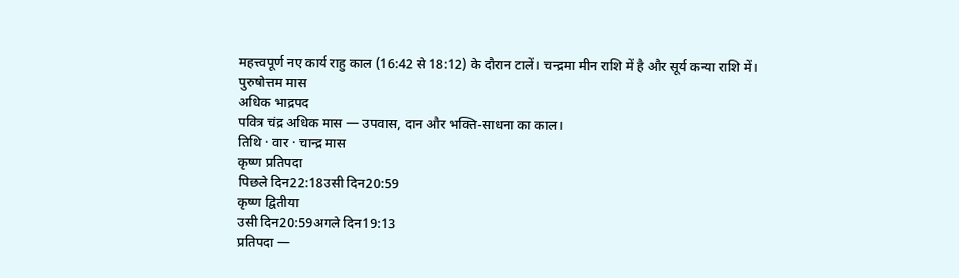महत्त्वपूर्ण नए कार्य राहु काल (16:42 से 18:12) के दौरान टालें। चन्द्रमा मीन राशि में है और सूर्य कन्या राशि में।
पुरुषोत्तम मास
अधिक भाद्रपद
पवित्र चंद्र अधिक मास — उपवास, दान और भक्ति-साधना का काल।
तिथि · वार · चान्द्र मास
कृष्ण प्रतिपदा
पिछले दिन22:18उसी दिन20:59
कृष्ण द्वितीया
उसी दिन20:59अगले दिन19:13
प्रतिपदा —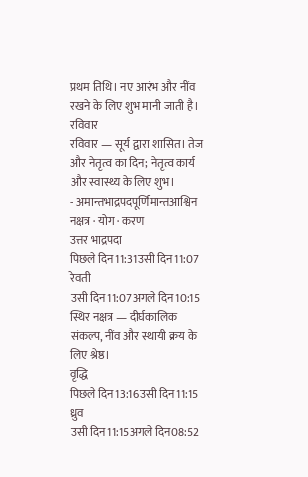प्रथम तिथि। नए आरंभ और नींव रखने के लिए शुभ मानी जाती है।
रविवार
रविवार — सूर्य द्वारा शासित। तेज और नेतृत्व का दिन; नेतृत्व कार्य और स्वास्थ्य के लिए शुभ।
- अमान्तभाद्रपदपूर्णिमान्तआश्विन
नक्षत्र · योग · करण
उत्तर भाद्रपदा
पिछले दिन11:31उसी दिन11:07
रेवती
उसी दिन11:07अगले दिन10:15
स्थिर नक्षत्र — दीर्घकालिक संकल्प, नींव और स्थायी क्रय के लिए श्रेष्ठ।
वृद्धि
पिछले दिन13:16उसी दिन11:15
ध्रुव
उसी दिन11:15अगले दिन08:52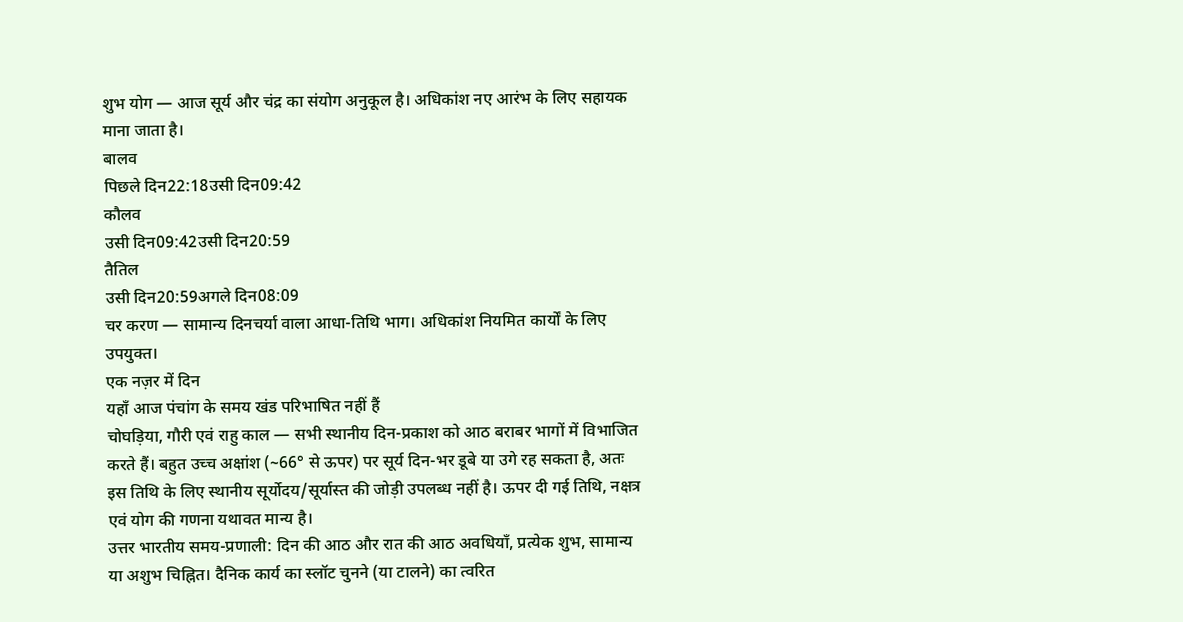शुभ योग — आज सूर्य और चंद्र का संयोग अनुकूल है। अधिकांश नए आरंभ के लिए सहायक माना जाता है।
बालव
पिछले दिन22:18उसी दिन09:42
कौलव
उसी दिन09:42उसी दिन20:59
तैतिल
उसी दिन20:59अगले दिन08:09
चर करण — सामान्य दिनचर्या वाला आधा-तिथि भाग। अधिकांश नियमित कार्यों के लिए उपयुक्त।
एक नज़र में दिन
यहाँ आज पंचांग के समय खंड परिभाषित नहीं हैं
चोघड़िया, गौरी एवं राहु काल — सभी स्थानीय दिन-प्रकाश को आठ बराबर भागों में विभाजित करते हैं। बहुत उच्च अक्षांश (~66° से ऊपर) पर सूर्य दिन-भर डूबे या उगे रह सकता है, अतः इस तिथि के लिए स्थानीय सूर्योदय/सूर्यास्त की जोड़ी उपलब्ध नहीं है। ऊपर दी गई तिथि, नक्षत्र एवं योग की गणना यथावत मान्य है।
उत्तर भारतीय समय-प्रणाली: दिन की आठ और रात की आठ अवधियाँ, प्रत्येक शुभ, सामान्य या अशुभ चिह्नित। दैनिक कार्य का स्लॉट चुनने (या टालने) का त्वरित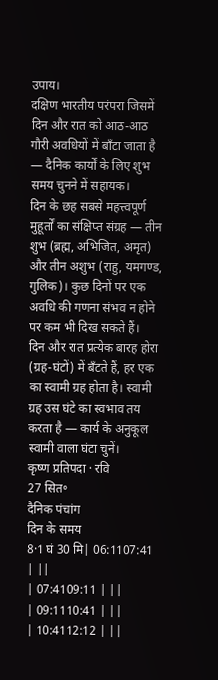उपाय।
दक्षिण भारतीय परंपरा जिसमें दिन और रात को आठ-आठ गौरी अवधियों में बाँटा जाता है — दैनिक कार्यों के लिए शुभ समय चुनने में सहायक।
दिन के छह सबसे महत्त्वपूर्ण मुहूर्तों का संक्षिप्त संग्रह — तीन शुभ (ब्रह्म, अभिजित, अमृत) और तीन अशुभ (राहु, यमगण्ड, गुलिक)। कुछ दिनों पर एक अवधि की गणना संभव न होने पर कम भी दिख सकते हैं।
दिन और रात प्रत्येक बारह होरा (ग्रह-घंटों) में बँटते हैं, हर एक का स्वामी ग्रह होता है। स्वामी ग्रह उस घंटे का स्वभाव तय करता है — कार्य के अनुकूल स्वामी वाला घंटा चुनें।
कृष्ण प्रतिपदा · रवि
27 सित॰
दैनिक पंचांग
दिन के समय
8·1 घं 30 मि| 06:1107:41 | ||
| 07:4109:11 | ||
| 09:1110:41 | ||
| 10:4112:12 | ||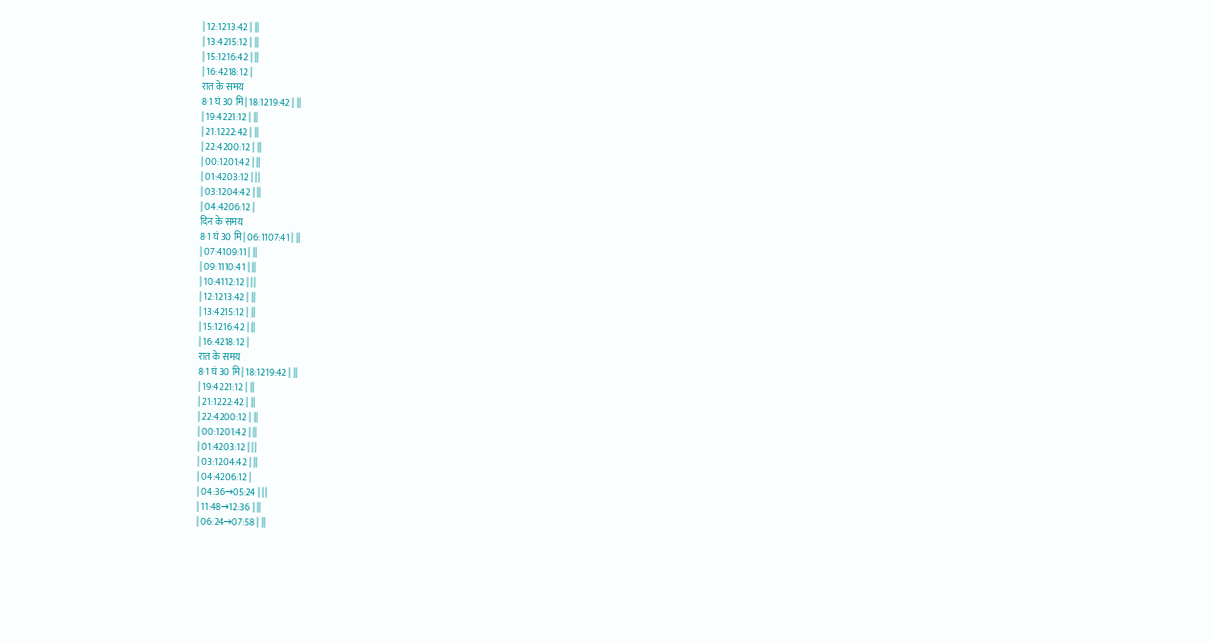| 12:1213:42 | ||
| 13:4215:12 | ||
| 15:1216:42 | ||
| 16:4218:12 |
रात के समय
8·1 घं 30 मि| 18:1219:42 | ||
| 19:4221:12 | ||
| 21:1222:42 | ||
| 22:4200:12 | ||
| 00:1201:42 | ||
| 01:4203:12 | ||
| 03:1204:42 | ||
| 04:4206:12 |
दिन के समय
8·1 घं 30 मि| 06:1107:41 | ||
| 07:4109:11 | ||
| 09:1110:41 | ||
| 10:4112:12 | ||
| 12:1213:42 | ||
| 13:4215:12 | ||
| 15:1216:42 | ||
| 16:4218:12 |
रात के समय
8·1 घं 30 मि| 18:1219:42 | ||
| 19:4221:12 | ||
| 21:1222:42 | ||
| 22:4200:12 | ||
| 00:1201:42 | ||
| 01:4203:12 | ||
| 03:1204:42 | ||
| 04:4206:12 |
| 04:36→05:24 | ||
| 11:48→12:36 | ||
| 06:24→07:58 | ||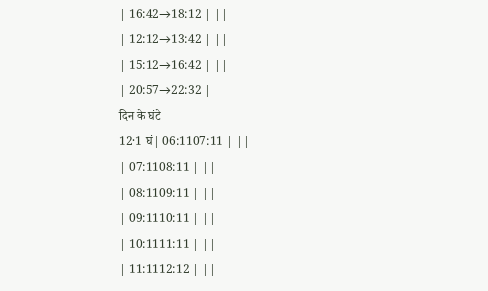| 16:42→18:12 | ||
| 12:12→13:42 | ||
| 15:12→16:42 | ||
| 20:57→22:32 |
दिन के घंटे
12·1 घं| 06:1107:11 | ||
| 07:1108:11 | ||
| 08:1109:11 | ||
| 09:1110:11 | ||
| 10:1111:11 | ||
| 11:1112:12 | ||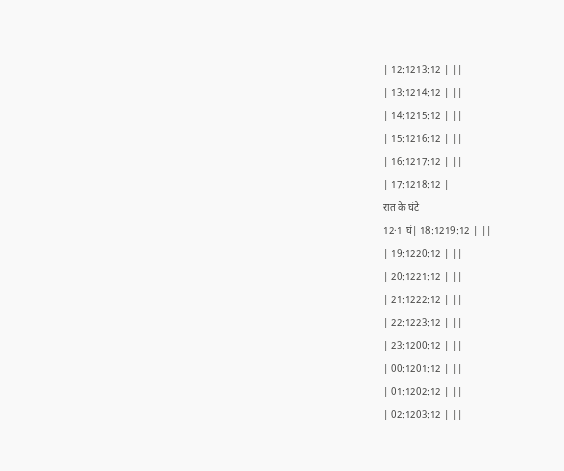| 12:1213:12 | ||
| 13:1214:12 | ||
| 14:1215:12 | ||
| 15:1216:12 | ||
| 16:1217:12 | ||
| 17:1218:12 |
रात के घंटे
12·1 घं| 18:1219:12 | ||
| 19:1220:12 | ||
| 20:1221:12 | ||
| 21:1222:12 | ||
| 22:1223:12 | ||
| 23:1200:12 | ||
| 00:1201:12 | ||
| 01:1202:12 | ||
| 02:1203:12 | ||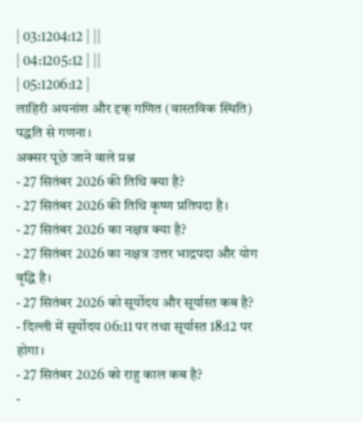| 03:1204:12 | ||
| 04:1205:12 | ||
| 05:1206:12 |
लाहिरी अयनांश और दृक् गणित (वास्तविक स्थिति) पद्धति से गणना।
अक्सर पूछे जाने वाले प्रश्न
- 27 सितंबर 2026 की तिथि क्या है?
- 27 सितंबर 2026 की तिथि कृष्ण प्रतिपदा है।
- 27 सितंबर 2026 का नक्षत्र क्या है?
- 27 सितंबर 2026 का नक्षत्र उत्तर भाद्रपदा और योग वृद्धि है।
- 27 सितंबर 2026 को सूर्योदय और सूर्यास्त कब है?
- दिल्ली में सूर्योदय 06:11 पर तथा सूर्यास्त 18:12 पर होगा।
- 27 सितंबर 2026 को राहु काल कब है?
-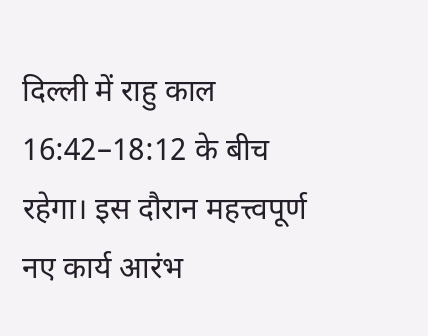दिल्ली में राहु काल 16:42–18:12 के बीच रहेगा। इस दौरान महत्त्वपूर्ण नए कार्य आरंभ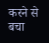करने से बचा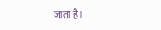जाता है।